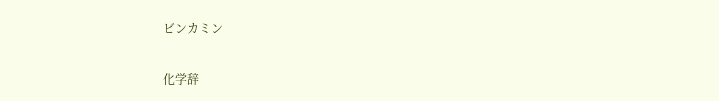ビンカミン

化学辞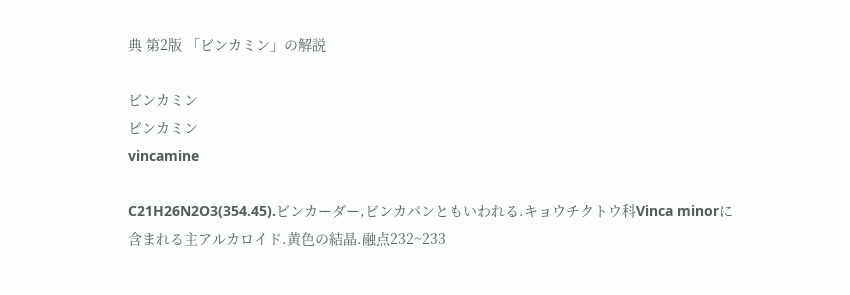典 第2版 「ビンカミン」の解説

ビンカミン
ビンカミン
vincamine

C21H26N2O3(354.45).ビンカーダー,ビンカパンともいわれる.キョウチクトウ科Vinca minorに含まれる主アルカロイド.黄色の結晶.融点232~233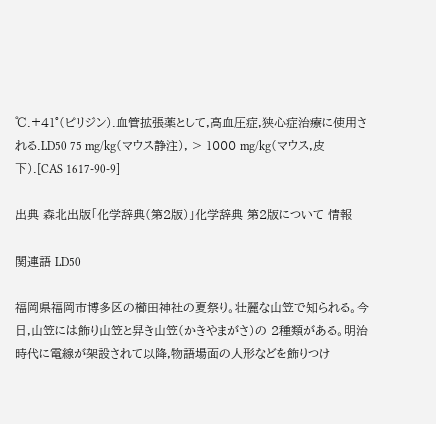℃.+41°(ピリジン).血管拡張薬として,高血圧症,狭心症治療に使用される.LD50 75 mg/kg(マウス静注), > 1000 mg/kg(マウス,皮下).[CAS 1617-90-9]

出典 森北出版「化学辞典(第2版)」化学辞典 第2版について 情報

関連語 LD50

福岡県福岡市博多区の櫛田神社の夏祭り。壮麗な山笠で知られる。今日,山笠には飾り山笠と舁き山笠(かきやまがさ)の 2種類がある。明治時代に電線が架設されて以降,物語場面の人形などを飾りつけ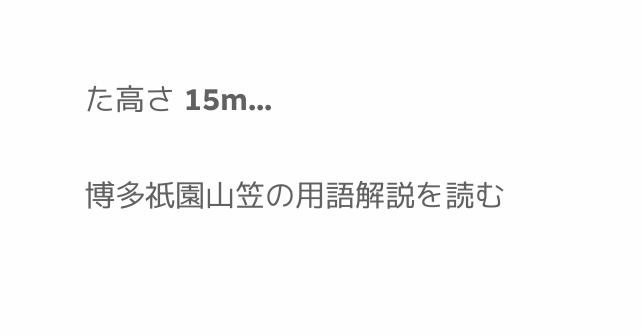た高さ 15m...

博多祇園山笠の用語解説を読む